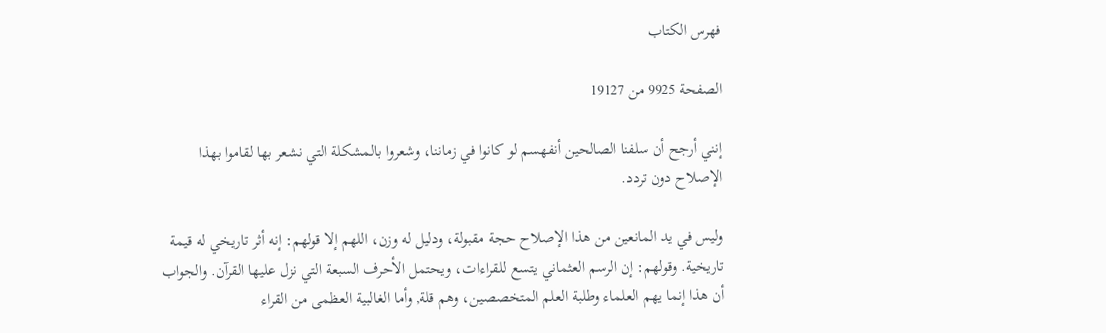فهرس الكتاب

الصفحة 9925 من 19127

إنني أرجح أن سلفنا الصالحين أنفهسم لو كانوا في زماننا، وشعروا بالمشكلة التي نشعر بها لقاموا بهذا الإصلاح دون تردد.

وليس في يد المانعين من هذا الإصلاح حجة مقبولة، ودليل له وزن، اللهم إلا قولهم: إنه أثر تاريخي له قيمة تاريخية. وقولهم: إن الرسم العثماني يتسع للقراءات، ويحتمل الأحرف السبعة التي نزل عليها القرآن. والجواب أن هذا إنما يهم العلماء وطلبة العلم المتخصصين، وهم قلة, وأما الغالبية العظمى من القراء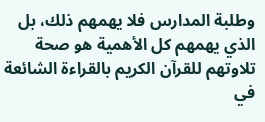وطلبة المدارس فلا يهمهم ذلك، بل الذي يهمهم كل الأهمية هو صحة تلاوتهم للقرآن الكريم بالقراءة الشائعة في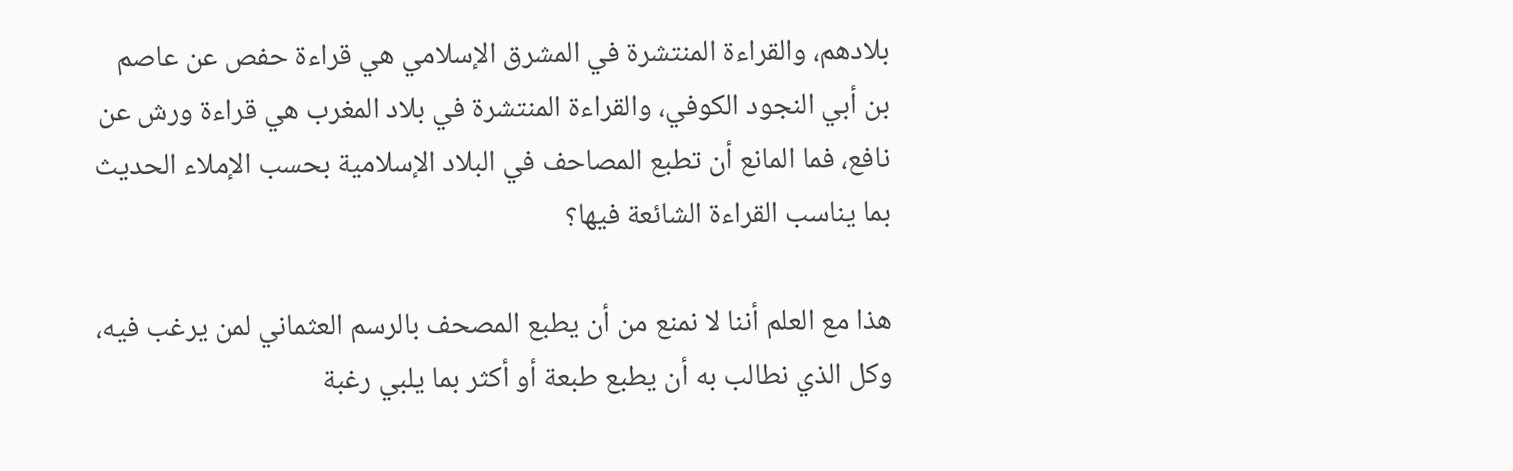بلادهم، والقراءة المنتشرة في المشرق الإسلامي هي قراءة حفص عن عاصم بن أبي النجود الكوفي، والقراءة المنتشرة في بلاد المغرب هي قراءة ورش عن نافع، فما المانع أن تطبع المصاحف في البلاد الإسلامية بحسب الإملاء الحديث بما يناسب القراءة الشائعة فيها؟

هذا مع العلم أننا لا نمنع من أن يطبع المصحف بالرسم العثماني لمن يرغب فيه، وكل الذي نطالب به أن يطبع طبعة أو أكثر بما يلبي رغبة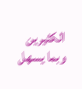الكثيرين وبما يسهل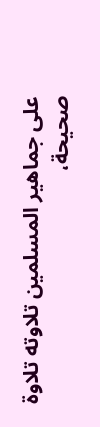على جماهير المسلمين تلاوته تلاوة صحيحة،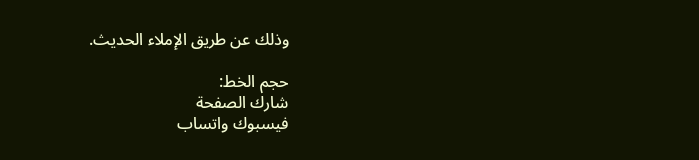وذلك عن طريق الإملاء الحديث.

حجم الخط:
شارك الصفحة
فيسبوك واتساب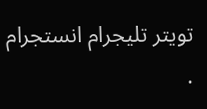تويتر تليجرام انستجرام
.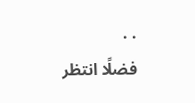. .
فضلًا انتظر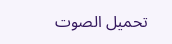تحميل الصوت